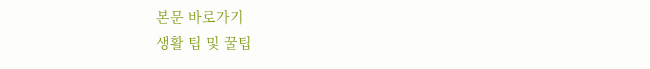본문 바로가기
생활 팁 및 꿀팁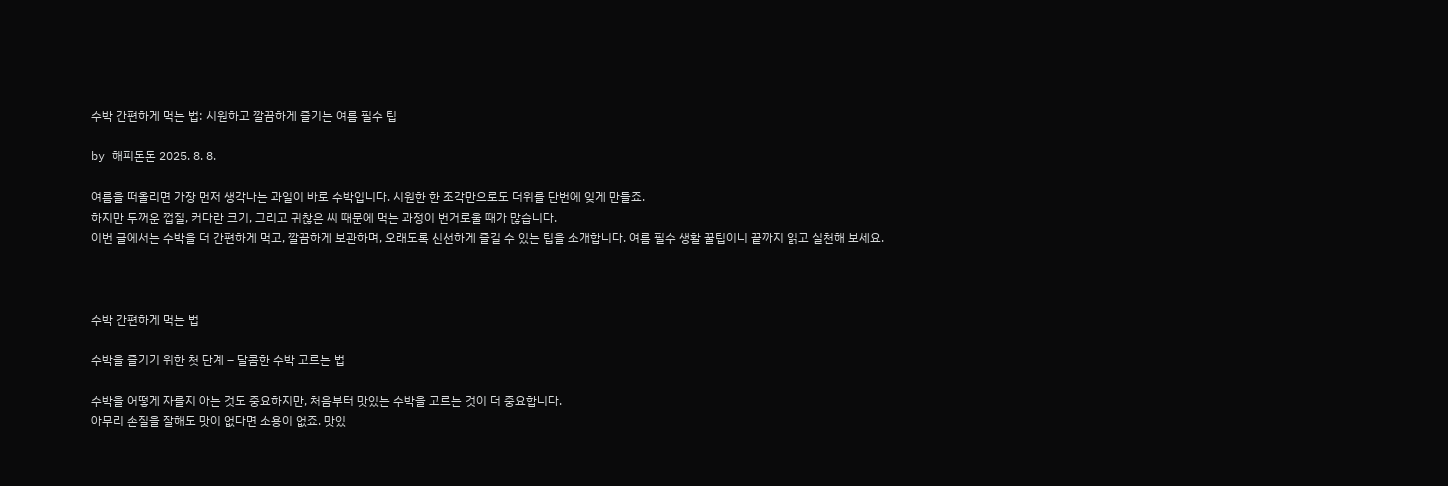수박 간편하게 먹는 법: 시원하고 깔끔하게 즐기는 여름 필수 팁

by 해피돈돈 2025. 8. 8.

여름을 떠올리면 가장 먼저 생각나는 과일이 바로 수박입니다. 시원한 한 조각만으로도 더위를 단번에 잊게 만들죠.
하지만 두꺼운 껍질, 커다란 크기, 그리고 귀찮은 씨 때문에 먹는 과정이 번거로울 때가 많습니다.
이번 글에서는 수박을 더 간편하게 먹고, 깔끔하게 보관하며, 오래도록 신선하게 즐길 수 있는 팁을 소개합니다. 여름 필수 생활 꿀팁이니 끝까지 읽고 실천해 보세요.



수박 간편하게 먹는 법

수박을 즐기기 위한 첫 단계 – 달콤한 수박 고르는 법

수박을 어떻게 자를지 아는 것도 중요하지만, 처음부터 맛있는 수박을 고르는 것이 더 중요합니다.
아무리 손질을 잘해도 맛이 없다면 소용이 없죠. 맛있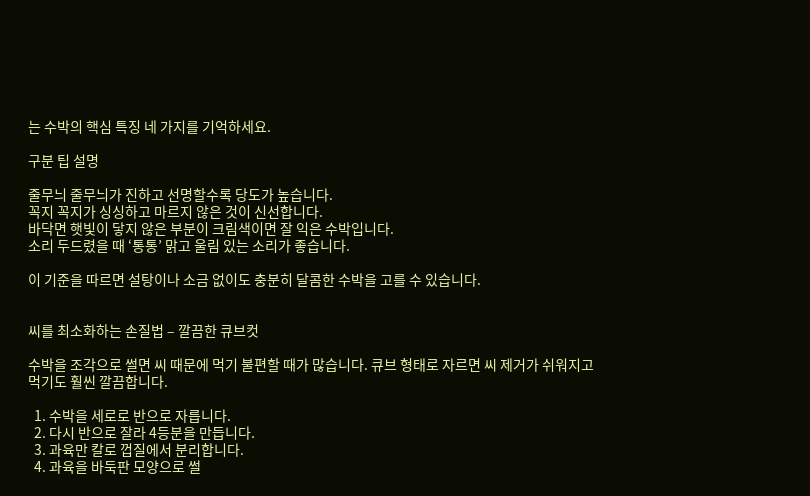는 수박의 핵심 특징 네 가지를 기억하세요.

구분 팁 설명

줄무늬 줄무늬가 진하고 선명할수록 당도가 높습니다.
꼭지 꼭지가 싱싱하고 마르지 않은 것이 신선합니다.
바닥면 햇빛이 닿지 않은 부분이 크림색이면 잘 익은 수박입니다.
소리 두드렸을 때 ‘통통’ 맑고 울림 있는 소리가 좋습니다.

이 기준을 따르면 설탕이나 소금 없이도 충분히 달콤한 수박을 고를 수 있습니다.


씨를 최소화하는 손질법 – 깔끔한 큐브컷

수박을 조각으로 썰면 씨 때문에 먹기 불편할 때가 많습니다. 큐브 형태로 자르면 씨 제거가 쉬워지고 먹기도 훨씬 깔끔합니다.

  1. 수박을 세로로 반으로 자릅니다.
  2. 다시 반으로 잘라 4등분을 만듭니다.
  3. 과육만 칼로 껍질에서 분리합니다.
  4. 과육을 바둑판 모양으로 썰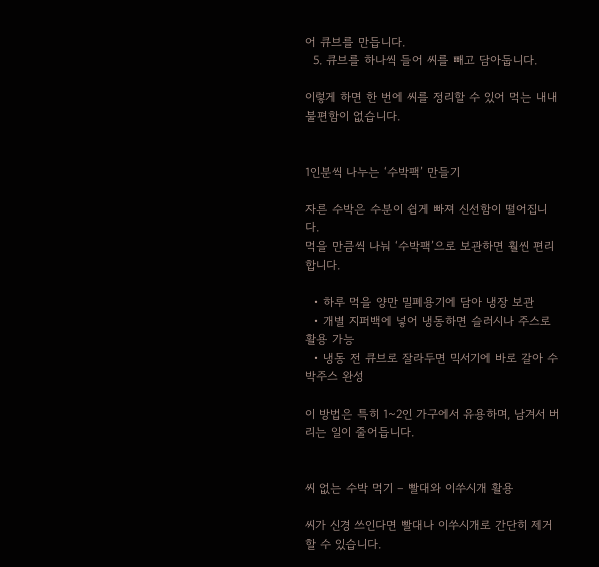어 큐브를 만듭니다.
  5. 큐브를 하나씩 들어 씨를 빼고 담아둡니다.

이렇게 하면 한 번에 씨를 정리할 수 있어 먹는 내내 불편함이 없습니다.


1인분씩 나누는 ‘수박팩’ 만들기

자른 수박은 수분이 쉽게 빠져 신선함이 떨어집니다.
먹을 만큼씩 나눠 ‘수박팩’으로 보관하면 훨씬 편리합니다.

  • 하루 먹을 양만 밀폐용기에 담아 냉장 보관
  • 개별 지퍼백에 넣어 냉동하면 슬러시나 주스로 활용 가능
  • 냉동 전 큐브로 잘라두면 믹서기에 바로 갈아 수박주스 완성

이 방법은 특히 1~2인 가구에서 유용하며, 남겨서 버리는 일이 줄어듭니다.


씨 없는 수박 먹기 – 빨대와 이쑤시개 활용

씨가 신경 쓰인다면 빨대나 이쑤시개로 간단히 제거할 수 있습니다.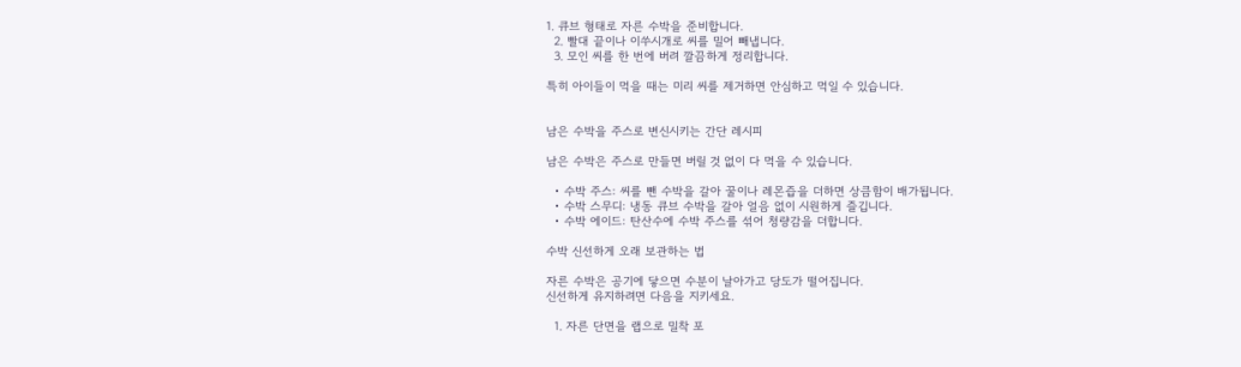1. 큐브 형태로 자른 수박을 준비합니다.
  2. 빨대 끝이나 이쑤시개로 씨를 밀어 빼냅니다.
  3. 모인 씨를 한 번에 버려 깔끔하게 정리합니다.

특히 아이들이 먹을 때는 미리 씨를 제거하면 안심하고 먹일 수 있습니다.


남은 수박을 주스로 변신시키는 간단 레시피

남은 수박은 주스로 만들면 버릴 것 없이 다 먹을 수 있습니다.

  • 수박 주스: 씨를 뺀 수박을 갈아 꿀이나 레몬즙을 더하면 상큼함이 배가됩니다.
  • 수박 스무디: 냉동 큐브 수박을 갈아 얼음 없이 시원하게 즐깁니다.
  • 수박 에이드: 탄산수에 수박 주스를 섞어 청량감을 더합니다.

수박 신선하게 오래 보관하는 법

자른 수박은 공기에 닿으면 수분이 날아가고 당도가 떨어집니다.
신선하게 유지하려면 다음을 지키세요.

  1. 자른 단면을 랩으로 밀착 포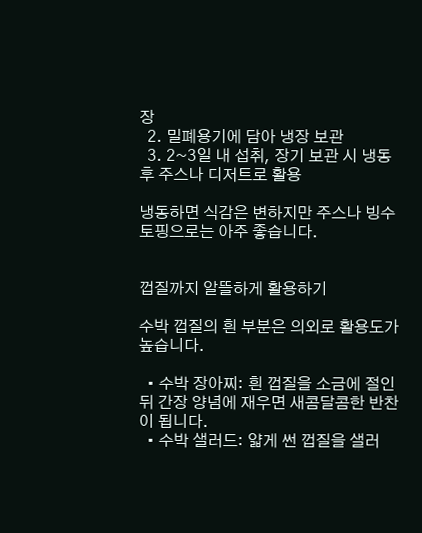장
  2. 밀폐용기에 담아 냉장 보관
  3. 2~3일 내 섭취, 장기 보관 시 냉동 후 주스나 디저트로 활용

냉동하면 식감은 변하지만 주스나 빙수 토핑으로는 아주 좋습니다.


껍질까지 알뜰하게 활용하기

수박 껍질의 흰 부분은 의외로 활용도가 높습니다.

  • 수박 장아찌: 흰 껍질을 소금에 절인 뒤 간장 양념에 재우면 새콤달콤한 반찬이 됩니다.
  • 수박 샐러드: 얇게 썬 껍질을 샐러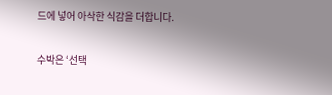드에 넣어 아삭한 식감을 더합니다.

수박은 ‘선택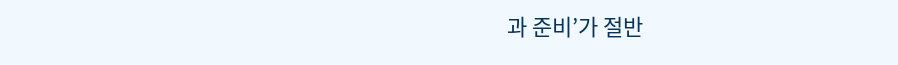과 준비’가 절반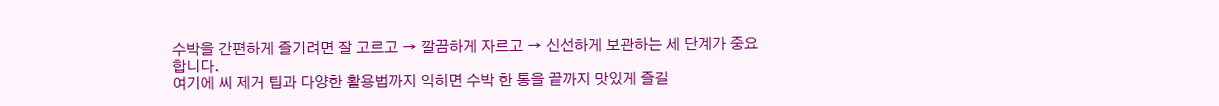수박을 간편하게 즐기려면 잘 고르고 → 깔끔하게 자르고 → 신선하게 보관하는 세 단계가 중요합니다.
여기에 씨 제거 팁과 다양한 활용법까지 익히면 수박 한 통을 끝까지 맛있게 즐길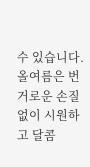수 있습니다.
올여름은 번거로운 손질 없이 시원하고 달콤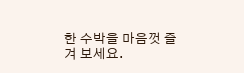한 수박을 마음껏 즐겨 보세요.